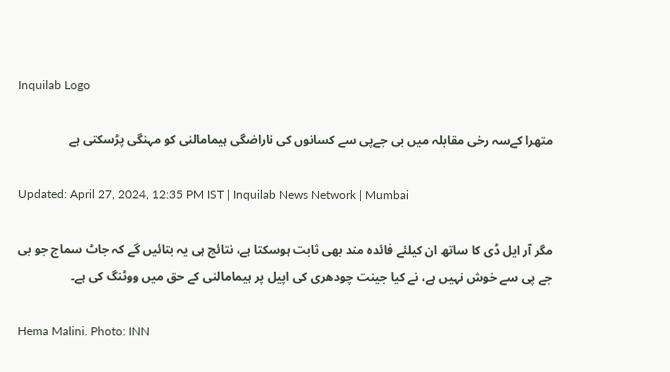Inquilab Logo

متھرا کےسہ رخی مقابلہ میں بی جےپی سے کسانوں کی ناراضگی ہیمامالنی کو مہنگی پڑسکتی ہے

Updated: April 27, 2024, 12:35 PM IST | Inquilab News Network | Mumbai

مگر آر ایل ڈی کا ساتھ ان کیلئے فائدہ مند بھی ثابت ہوسکتا ہے، نتائج ہی یہ بتائیں گے کہ جاٹ سماج جو بی جے پی سے خوش نہیں ہے، نے کیا جینت چودھری کی اپیل پر ہیمامالنی کے حق میں ووٹنگ کی ہے۔

Hema Malini. Photo: INN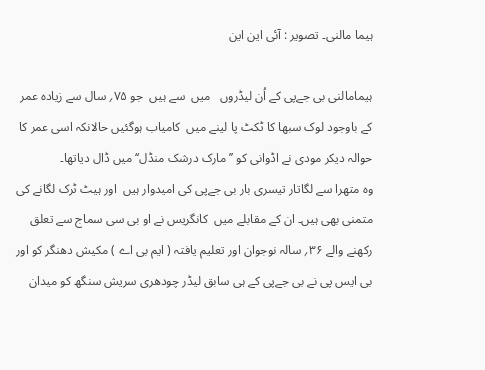ہیما مالنی۔ تصویر : آئی این این

ہیمامالنی بی جےپی کے اُن لیڈروں   میں  سے ہیں  جو ۷۵؍ سال سے زیادہ عمر کے باوجود لوک سبھا کا ٹکٹ پا لینے میں  کامیاب ہوگئیں حالانکہ اسی عمر کا حوالہ دیکر مودی نے اڈوانی کو ’’مارک درشک منڈل‘‘ میں ڈال دیاتھا۔
وہ متھرا سے لگاتار تیسری بار بی جےپی کی امیدوار ہیں  اور ہیٹ ٹرک لگانے کی متمنی بھی ہیں۔ ان کے مقابلے میں  کانگریس نے او بی سی سماج سے تعلق رکھنے والے ۳۶؍ سالہ نوجوان اور تعلیم یافتہ ( ایم بی اے ) مکیش دھنگر کو اور بی ایس پی نے بی جےپی کے ہی سابق لیڈر چودھری سریش سنگھ کو میدان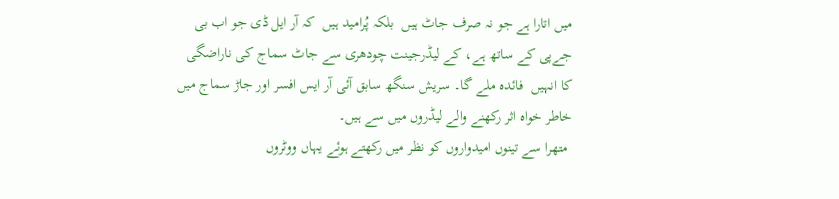میں اتارا ہے جو نہ صرف جاٹ ہیں  بلکہ پُرامید ہیں  کہ آر ایل ڈی جو اب بی جےپی کے ساتھ ہے، کے لیڈرجینت چودھری سے جاٹ سماج کی ناراضگی کا انہیں  فائدہ ملے گا۔ سریش سنگھ سابق آئی آر ایس افسر اور جاڑ سماج میں  خاطر خواہ اثر رکھنے والے لیڈروں میں سے ہیں۔
 متھرا سے تینوں امیدواروں کو نظر میں رکھتے ہوئے یہاں ووٹروں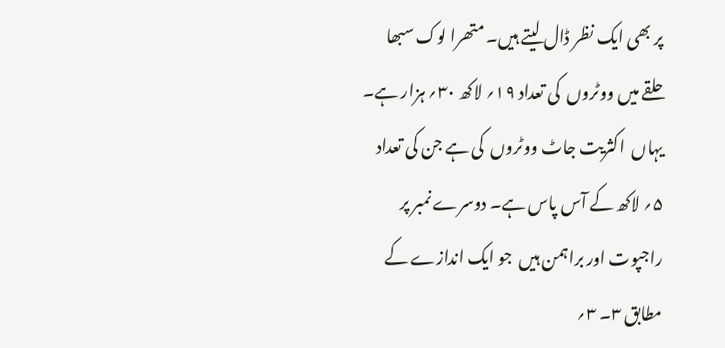پر بھی ایک نظر ڈال لیتے ہیں۔ متھرا لوک سبھا حلقے میں ووٹروں  کی تعداد ۱۹؍ لاکھ ۳۰؍ ہزار ہے۔ یہاں  اکثریت جاٹ ووٹروں  کی ہے جن کی تعداد ۵؍ لاکھ کے آس پاس ہے۔ دوسرے نمبر پر راجپوت اور براہمن ہیں  جو ایک اندازے کے مطابق ۳۔ ۳؍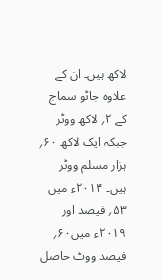لاکھ ہیں۔ ان کے علاوہ جاٹو سماج کے ۲؍ لاکھ ووٹر جبکہ ایک لاکھ ۶۰؍ ہزار مسلم ووٹر ہیں۔ ۲۰۱۴ء میں  ۵۳؍ فیصد اور ۲۰۱۹ء میں۶۰؍ فیصد ووٹ حاصل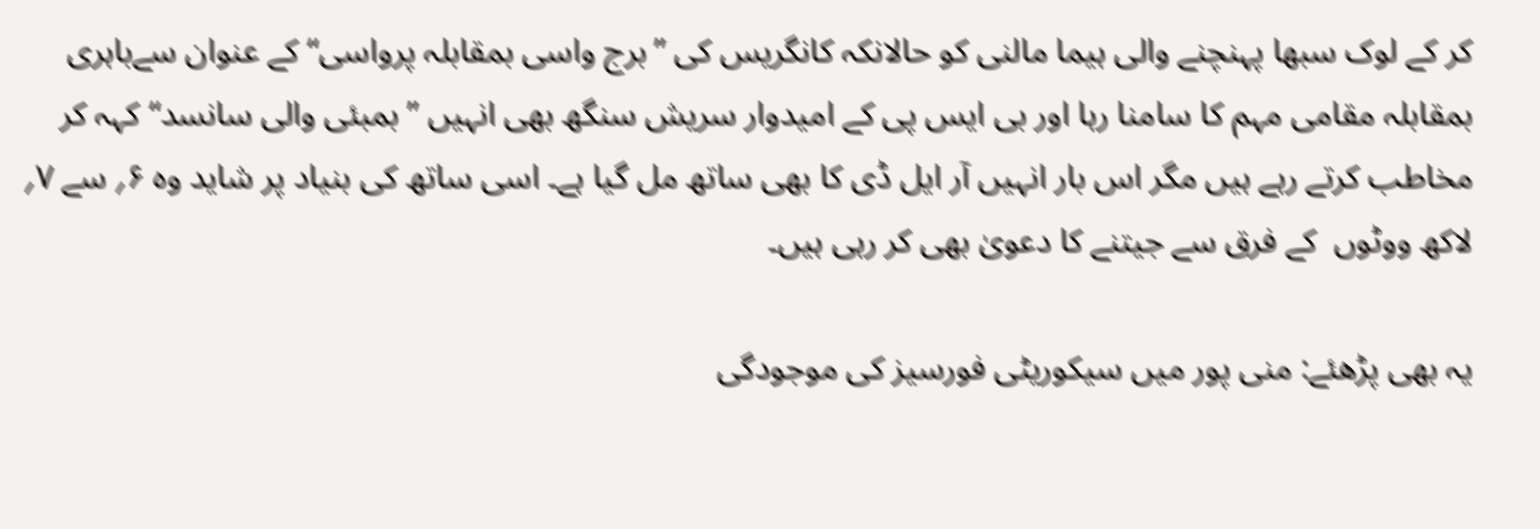کر کے لوک سبھا پہنچنے والی ہیما مالنی کو حالانکہ کانگریس کی ’’برج واسی بمقابلہ پرواسی‘‘ کے عنوان سےباہری بمقابلہ مقامی مہم کا سامنا رہا اور بی ایس پی کے امیدوار سریش سنگھ بھی انہیں ’’بمبئی والی سانسد‘‘کہہ کر مخاطب کرتے رہے ہیں مگر اس بار انہیں آر ایل ڈی کا بھی ساتھ مل گیا ہے۔ اسی ساتھ کی بنیاد پر شاید وہ ۶؍ سے ۷؍ لاکھ ووٹوں  کے فرق سے جیتنے کا دعویٰ بھی کر رہی ہیں۔

یہ بھی پڑھئے: منی پور میں سیکوریٹی فورسیز کی موجودگی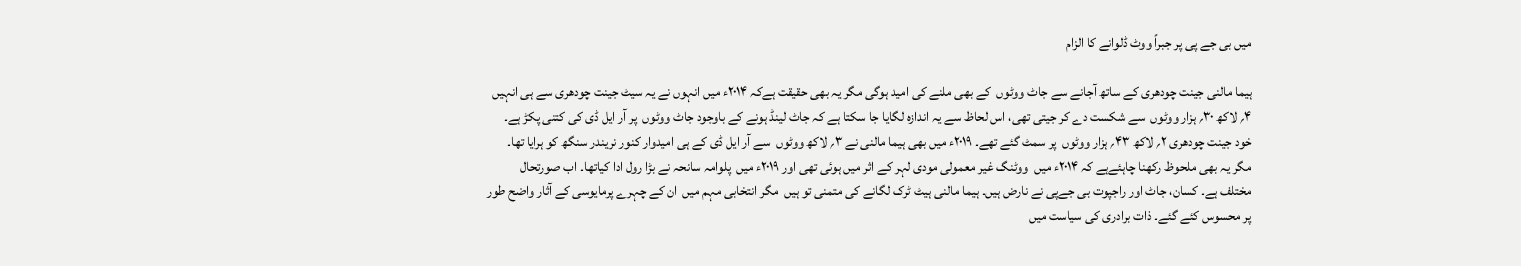میں بی جے پی پر جبراً ووٹ ڈلوانے کا الزام

ہیما مالنی جینت چودھری کے ساتھ آجانے سے جاٹ ووٹوں  کے بھی ملنے کی امید ہوگی مگر یہ بھی حقیقت ہےکہ ۲۰۱۴ء میں انہوں نے یہ سیٹ جینت چودھری سے ہی انہیں  ۴؍ لاکھ ۳۰؍ ہزار ووٹوں  سے شکست دے کر جیتی تھی، اس لحاظ سے یہ اندازہ لگایا جا سکتا ہے کہ جاٹ لینڈ ہونے کے باوجود جاٹ ووٹوں  پر آر ایل ڈی کی کتنی پکڑ ہے۔ خود جینت چودھری ۲؍ لاکھ ۴۳؍ ہزار ووٹوں  پر سمٹ گئے تھے۔ ۲۰۱۹ء میں بھی ہیما مالنی نے ۳؍ لاکھ ووٹوں  سے آر ایل ڈی کے ہی امیدوار کنور نریندر سنگھ کو ہرایا تھا۔ مگر یہ بھی ملحوظ رکھنا چاہئےہے کہ ۲۰۱۴ء میں  ووٹنگ غیر معمولی مودی لہر کے اثر میں ہوئی تھی اور ۲۰۱۹ء میں  پلوامہ سانحہ نے بڑا رول ادا کیاتھا۔ اب صورتحال مختلف ہے۔ کسان، جاٹ اور راجپوت بی جےپی نے نارض ہیں۔ ہیما مالنی ہیٹ ٹرک لگانے کی متمنی تو ہیں  مگر انتخابی مہم میں  ان کے چہرے پرمایوسی کے آثار واضح طور پر محسوس کئے گئے۔ ذات برادری کی سیاست میں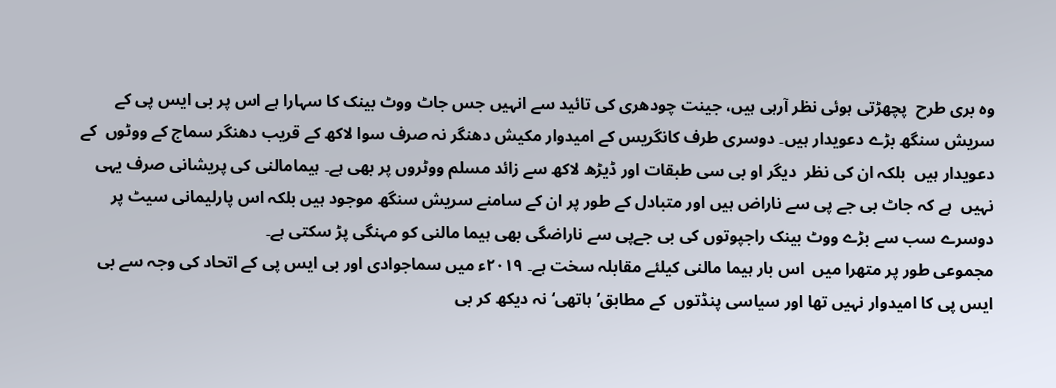وہ بری طرح  پچھڑتی ہوئی نظر آرہی ہیں، جینت چودھری کی تائید سے انہیں جس جاٹ ووٹ بینک کا سہارا ہے اس پر بی ایس پی کے سریش سنگھ بڑے دعویدار ہیں۔ دوسری طرف کانگریس کے امیدوار مکیش دھنگر نہ صرف سوا لاکھ کے قریب دھنگر سماج کے ووٹوں  کے دعویدار ہیں  بلکہ ان کی نظر  دیگر او بی سی طبقات اور ڈیڑھ لاکھ سے زائد مسلم ووٹروں پر بھی ہے۔ ہیمامالنی کی پریشانی صرف یہی نہیں  ہے کہ جاٹ بی جے پی سے ناراض ہیں اور متبادل کے طور پر ان کے سامنے سریش سنگھ موجود ہیں بلکہ اس پارلیمانی سیٹ پر دوسرے سب سے بڑے ووٹ بینک راجپوتوں کی بی جےپی سے ناراضگی بھی ہیما مالنی کو مہنگی پڑ سکتی ہے۔
مجموعی طور پر متھرا میں  اس بار ہیما مالنی کیلئے مقابلہ سخت ہے۔ ۲۰۱۹ء میں سماجوادی اور بی ایس پی کے اتحاد کی وجہ سے بی ایس پی کا امیدوار نہیں تھا اور سیاسی پنڈتوں  کے مطابق’ہاتھی‘ نہ دیکھ کر بی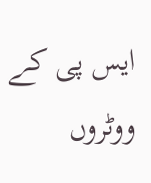ایس پی کے ووٹروں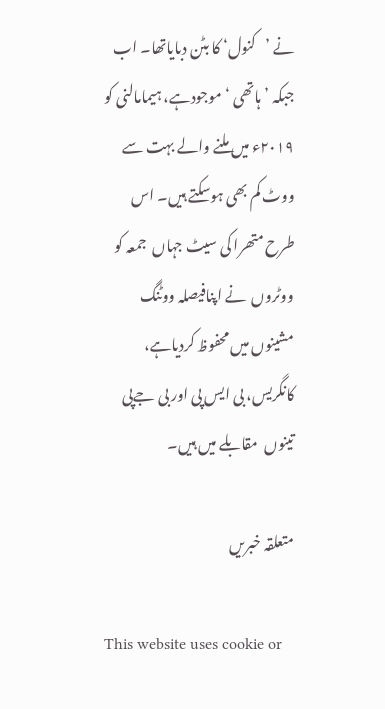نے ’کنول‘ کا بٹن دبایاتھا۔ اب جبکہ ’ہاتھی ‘ موجودہے، ہیمامالنی کو ۲۰۱۹ء میں ملنے والے بہت سے ووٹ کم بھی ہوسکتے ہیں۔ اس طرح متھرا کی سیٹ جہاں  جمعہ کو ووٹروں  نے اپنافیصلہ ووٹنگ مشینوں میں محفوظ کردیاہے، کانگریس، بی ایس پی اور بی جےپی تینوں  مقابلے میں ہیں۔

متعلقہ خبریں

This website uses cookie or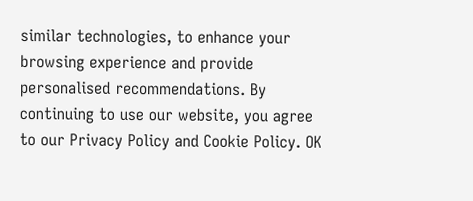similar technologies, to enhance your browsing experience and provide personalised recommendations. By continuing to use our website, you agree to our Privacy Policy and Cookie Policy. OK